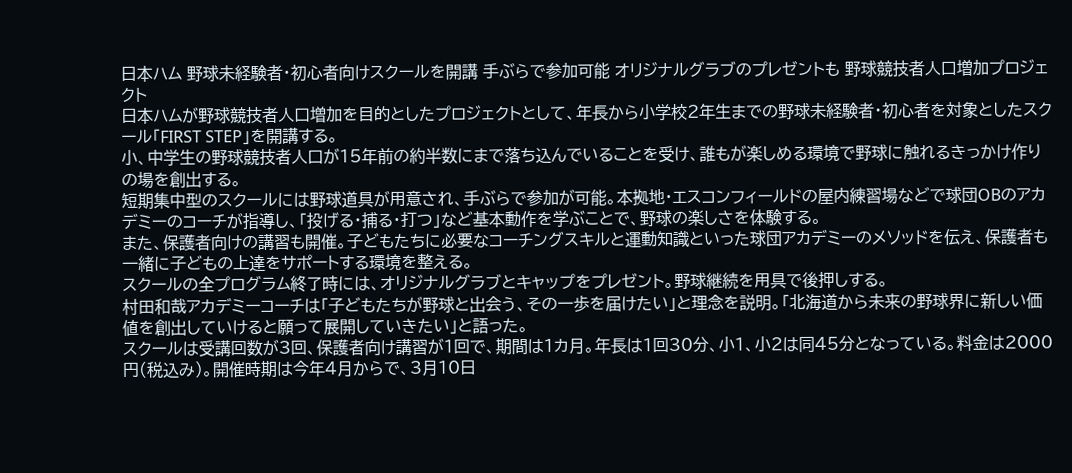日本ハム 野球未経験者・初心者向けスクールを開講 手ぶらで参加可能 オリジナルグラブのプレゼントも 野球競技者人口増加プロジェクト
日本ハムが野球競技者人口増加を目的としたプロジェクトとして、年長から小学校2年生までの野球未経験者・初心者を対象としたスクール「FIRST STEP」を開講する。
小、中学生の野球競技者人口が15年前の約半数にまで落ち込んでいることを受け、誰もが楽しめる環境で野球に触れるきっかけ作りの場を創出する。
短期集中型のスクールには野球道具が用意され、手ぶらで参加が可能。本拠地・エスコンフィールドの屋内練習場などで球団OBのアカデミーのコーチが指導し、「投げる・捕る・打つ」など基本動作を学ぶことで、野球の楽しさを体験する。
また、保護者向けの講習も開催。子どもたちに必要なコーチングスキルと運動知識といった球団アカデミーのメソッドを伝え、保護者も一緒に子どもの上達をサポートする環境を整える。
スクールの全プログラム終了時には、オリジナルグラブとキャップをプレゼント。野球継続を用具で後押しする。
村田和哉アカデミーコーチは「子どもたちが野球と出会う、その一歩を届けたい」と理念を説明。「北海道から未来の野球界に新しい価値を創出していけると願って展開していきたい」と語った。
スクールは受講回数が3回、保護者向け講習が1回で、期間は1カ月。年長は1回30分、小1、小2は同45分となっている。料金は2000円(税込み)。開催時期は今年4月からで、3月10日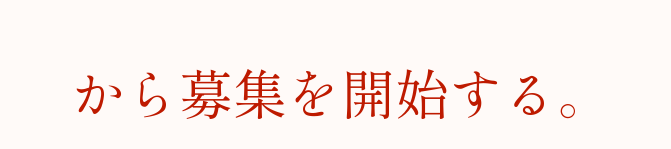から募集を開始する。